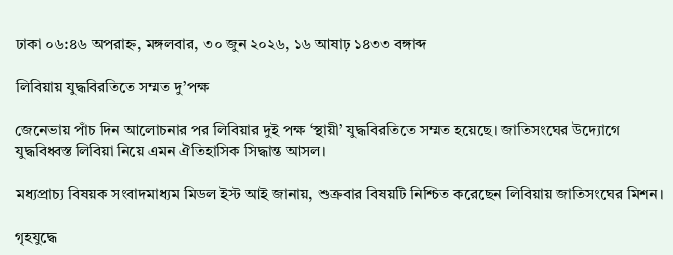ঢাকা ০৬:৪৬ অপরাহ্ন, মঙ্গলবার, ৩০ জুন ২০২৬, ১৬ আষাঢ় ১৪৩৩ বঙ্গাব্দ

লিবিয়ায় যুদ্ধবিরতিতে সম্মত দু’পক্ষ

জেনেভায় পাঁচ দিন আলোচনার পর লিবিয়ার দুই পক্ষ ‘স্থায়ী’ যুদ্ধবিরতিতে সম্মত হয়েছে। জাতিসংঘের উদ্যোগে যুদ্ধবিধ্বস্ত লিবিয়া নিয়ে এমন ঐতিহাসিক সিদ্ধান্ত আসল।

মধ্যপ্রাচ্য বিষয়ক সংবাদমাধ্যম মিডল ইস্ট আই জানায়, শুক্রবার বিষয়টি নিশ্চিত করেছেন লিবিয়ায় জাতিসংঘের মিশন।

গৃহযুদ্ধে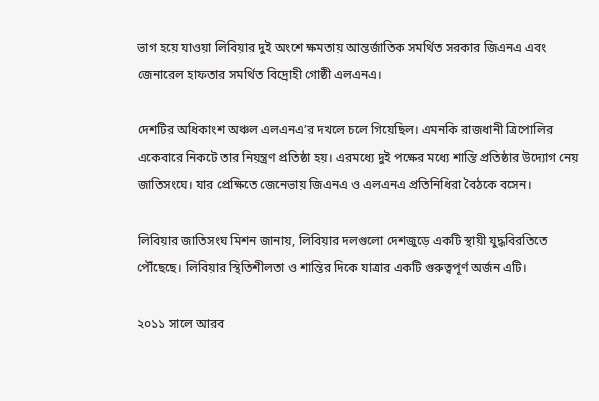ভাগ হয়ে যাওয়া লিবিয়ার দুই অংশে ক্ষমতায় আন্তর্জাতিক সমর্থিত সরকার জিএনএ এবং জেনারেল হাফতার সমর্থিত বিদ্রোহী গোষ্ঠী এলএনএ।

দেশটির অধিকাংশ অঞ্চল এলএনএ’র দখলে চলে গিয়েছিল। এমনকি রাজধানী ত্রিপোলির একেবারে নিকটে তার নিয়ন্ত্রণ প্রতিষ্ঠা হয়। এরমধ্যে দুই পক্ষের মধ্যে শান্তি প্রতিষ্ঠার উদ্যোগ নেয় জাতিসংঘে। যার প্রেক্ষিতে জেনেভায় জিএনএ ও এলএনএ প্রতিনিধিরা বৈঠকে বসেন।

লিবিয়ার জাতিসংঘ মিশন জানায়, লিবিয়ার দলগুলো দেশজুড়ে একটি স্থায়ী যুদ্ধবিরতিতে পৌঁছেছে। লিবিয়ার স্থিতিশীলতা ও শান্তির দিকে যাত্রার একটি গুরুত্বপূর্ণ অর্জন এটি।

২০১১ সালে আরব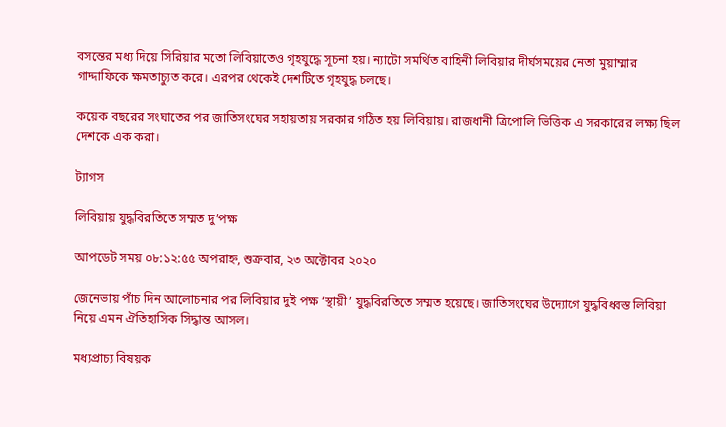বসন্তের মধ্য দিয়ে সিরিয়ার মতো লিবিয়াতেও গৃহযুদ্ধে সূচনা হয়। ন্যাটো সমর্থিত বাহিনী লিবিয়ার দীর্ঘসময়ের নেতা মুয়াম্মার গাদ্দাফিকে ক্ষমতাচ্যুত করে। এরপর থেকেই দেশটিতে গৃহযুদ্ধ চলছে।

কয়েক বছরের সংঘাতের পর জাতিসংঘের সহায়তায় সরকার গঠিত হয় লিবিয়ায়। রাজধানী ত্রিপোলি ভিত্তিক এ সরকারের লক্ষ্য ছিল দেশকে এক করা।

ট্যাগস

লিবিয়ায় যুদ্ধবিরতিতে সম্মত দু’পক্ষ

আপডেট সময় ০৮:১২:৫৫ অপরাহ্ন, শুক্রবার, ২৩ অক্টোবর ২০২০

জেনেভায় পাঁচ দিন আলোচনার পর লিবিয়ার দুই পক্ষ ‘স্থায়ী’ যুদ্ধবিরতিতে সম্মত হয়েছে। জাতিসংঘের উদ্যোগে যুদ্ধবিধ্বস্ত লিবিয়া নিয়ে এমন ঐতিহাসিক সিদ্ধান্ত আসল।

মধ্যপ্রাচ্য বিষয়ক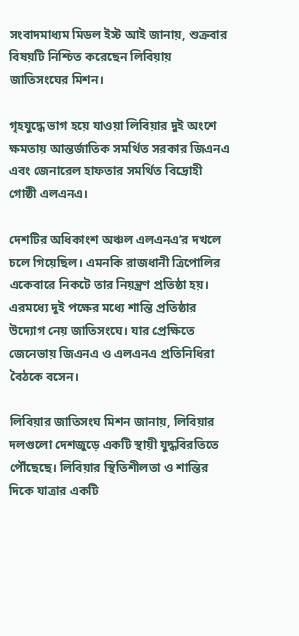সংবাদমাধ্যম মিডল ইস্ট আই জানায়, শুক্রবার বিষয়টি নিশ্চিত করেছেন লিবিয়ায় জাতিসংঘের মিশন।

গৃহযুদ্ধে ভাগ হয়ে যাওয়া লিবিয়ার দুই অংশে ক্ষমতায় আন্তর্জাতিক সমর্থিত সরকার জিএনএ এবং জেনারেল হাফতার সমর্থিত বিদ্রোহী গোষ্ঠী এলএনএ।

দেশটির অধিকাংশ অঞ্চল এলএনএ’র দখলে চলে গিয়েছিল। এমনকি রাজধানী ত্রিপোলির একেবারে নিকটে তার নিয়ন্ত্রণ প্রতিষ্ঠা হয়। এরমধ্যে দুই পক্ষের মধ্যে শান্তি প্রতিষ্ঠার উদ্যোগ নেয় জাতিসংঘে। যার প্রেক্ষিতে জেনেভায় জিএনএ ও এলএনএ প্রতিনিধিরা বৈঠকে বসেন।

লিবিয়ার জাতিসংঘ মিশন জানায়, লিবিয়ার দলগুলো দেশজুড়ে একটি স্থায়ী যুদ্ধবিরতিতে পৌঁছেছে। লিবিয়ার স্থিতিশীলতা ও শান্তির দিকে যাত্রার একটি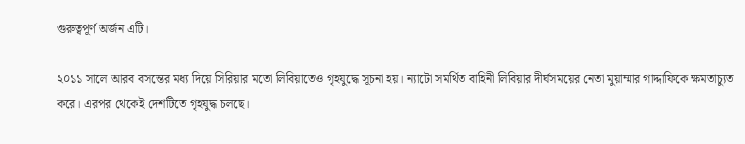গুরুত্বপূর্ণ অর্জন এটি।

২০১১ সালে আরব বসন্তের মধ্য দিয়ে সিরিয়ার মতো লিবিয়াতেও গৃহযুদ্ধে সূচনা হয়। ন্যাটো সমর্থিত বাহিনী লিবিয়ার দীর্ঘসময়ের নেতা মুয়াম্মার গাদ্দাফিকে ক্ষমতাচ্যুত করে। এরপর থেকেই দেশটিতে গৃহযুদ্ধ চলছে।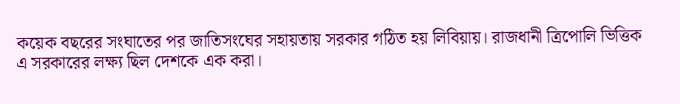কয়েক বছরের সংঘাতের পর জাতিসংঘের সহায়তায় সরকার গঠিত হয় লিবিয়ায়। রাজধানী ত্রিপোলি ভিত্তিক এ সরকারের লক্ষ্য ছিল দেশকে এক করা।